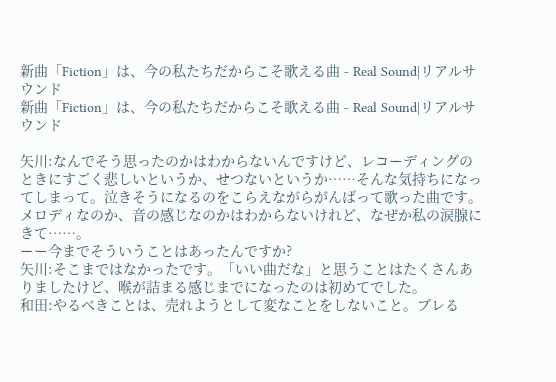新曲「Fiction」は、今の私たちだからこそ歌える曲 - Real Sound|リアルサウンド
新曲「Fiction」は、今の私たちだからこそ歌える曲 - Real Sound|リアルサウンド

矢川:なんでそう思ったのかはわからないんですけど、レコーディングのときにすごく悲しいというか、せつないというか……そんな気持ちになってしまって。泣きそうになるのをこらえながらがんばって歌った曲です。メロディなのか、音の感じなのかはわからないけれど、なぜか私の涙腺にきて……。
ーー今までそういうことはあったんですか?
矢川:そこまではなかったです。「いい曲だな」と思うことはたくさんありましたけど、喉が詰まる感じまでになったのは初めてでした。
和田:やるべきことは、売れようとして変なことをしないこと。ブレる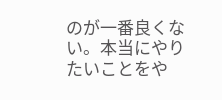のが一番良くない。本当にやりたいことをや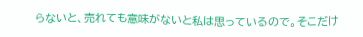らないと、売れても意味がないと私は思っているので。そこだけ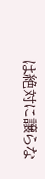は絶対に譲らな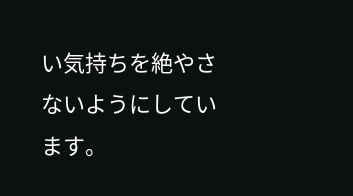い気持ちを絶やさないようにしています。